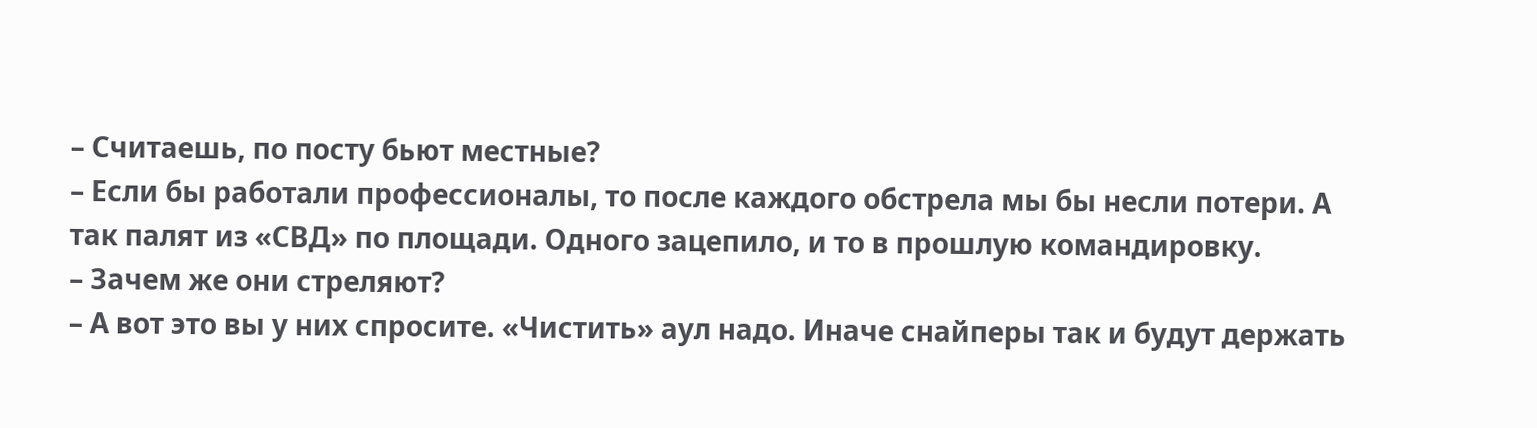– Считаешь, по посту бьют местные?
– Если бы работали профессионалы, то после каждого обстрела мы бы несли потери. А так палят из «СВД» по площади. Одного зацепило, и то в прошлую командировку.
– Зачем же они стреляют?
– А вот это вы у них спросите. «Чистить» аул надо. Иначе снайперы так и будут держать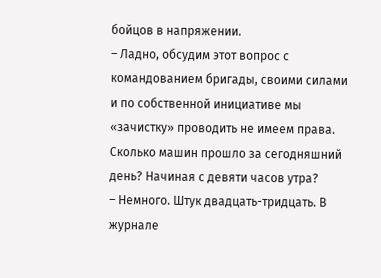бойцов в напряжении.
– Ладно, обсудим этот вопрос с командованием бригады, своими силами и по собственной инициативе мы «зачистку» проводить не имеем права. Сколько машин прошло за сегодняшний день? Начиная с девяти часов утра?
– Немного. Штук двадцать-тридцать. В журнале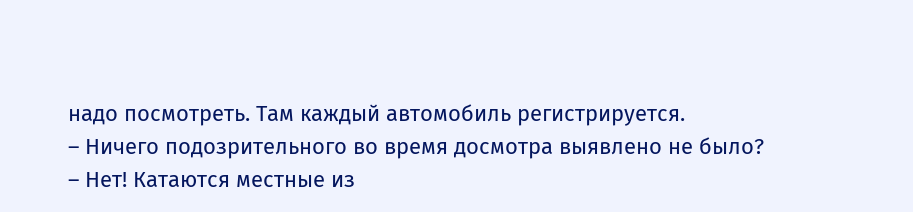надо посмотреть. Там каждый автомобиль регистрируется.
– Ничего подозрительного во время досмотра выявлено не было?
– Нет! Катаются местные из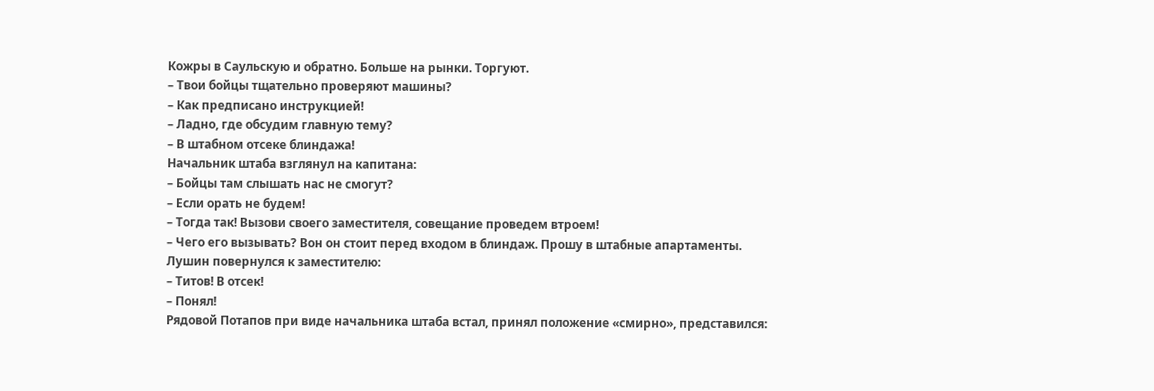Кожры в Саульскую и обратно. Больше на рынки. Торгуют.
– Твои бойцы тщательно проверяют машины?
– Как предписано инструкцией!
– Ладно, где обсудим главную тему?
– В штабном отсеке блиндажа!
Начальник штаба взглянул на капитана:
– Бойцы там слышать нас не смогут?
– Если орать не будем!
– Тогда так! Вызови своего заместителя, совещание проведем втроем!
– Чего его вызывать? Вон он стоит перед входом в блиндаж. Прошу в штабные апартаменты.
Лушин повернулся к заместителю:
– Титов! В отсек!
– Понял!
Рядовой Потапов при виде начальника штаба встал, принял положение «смирно», представился: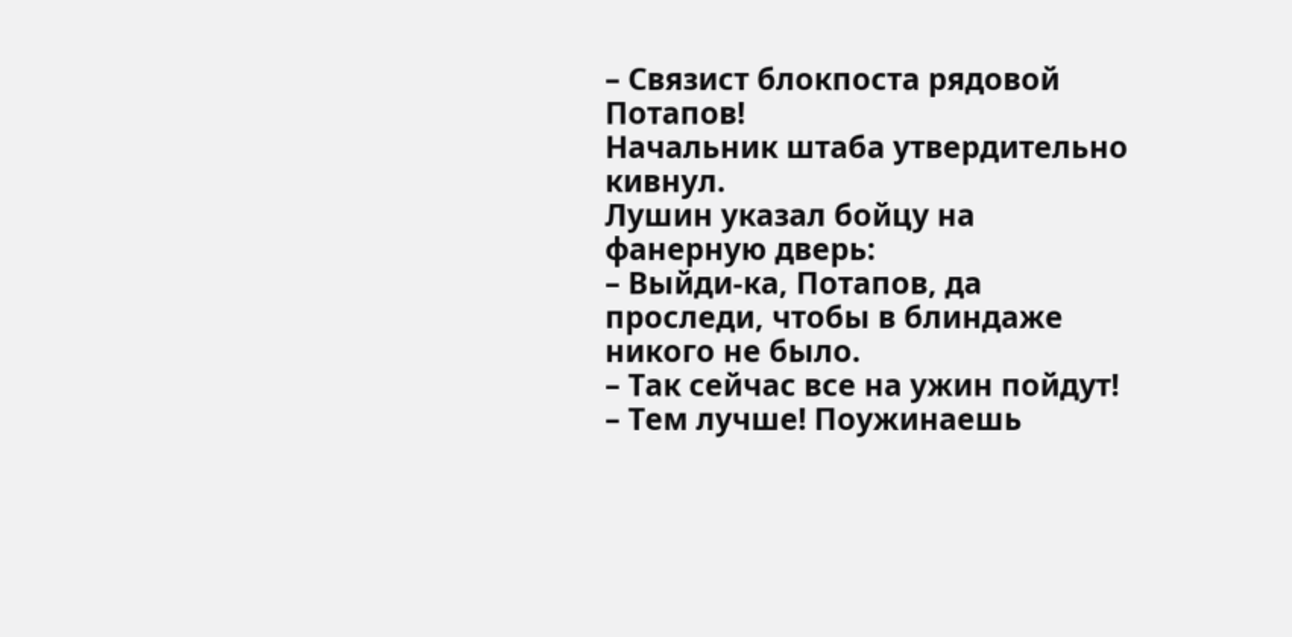– Связист блокпоста рядовой Потапов!
Начальник штаба утвердительно кивнул.
Лушин указал бойцу на фанерную дверь:
– Выйди-ка, Потапов, да проследи, чтобы в блиндаже никого не было.
– Так сейчас все на ужин пойдут!
– Тем лучше! Поужинаешь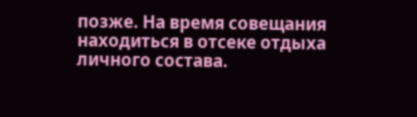позже. На время совещания находиться в отсеке отдыха личного состава.